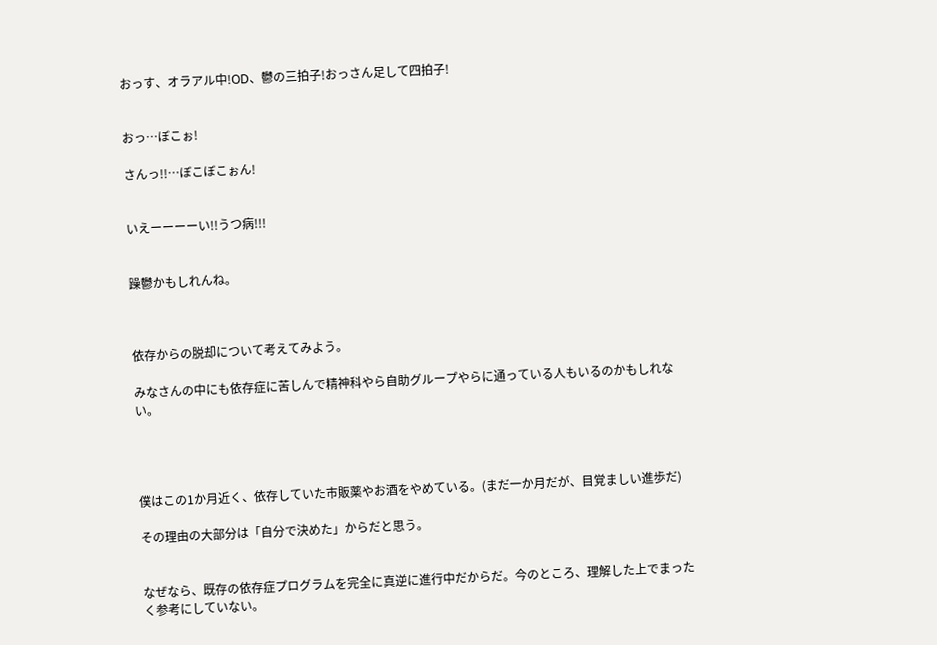おっす、オラアル中!OD、鬱の三拍子!おっさん足して四拍子!


おっ…ぼこぉ!

さんっ!!…ぼこぼこぉん!


いえーーーーい!!うつ病!!!


躁鬱かもしれんね。



依存からの脱却について考えてみよう。

みなさんの中にも依存症に苦しんで精神科やら自助グループやらに通っている人もいるのかもしれない。




僕はこの1か月近く、依存していた市販薬やお酒をやめている。(まだ一か月だが、目覚ましい進歩だ)

その理由の大部分は「自分で決めた」からだと思う。


なぜなら、既存の依存症プログラムを完全に真逆に進行中だからだ。今のところ、理解した上でまったく参考にしていない。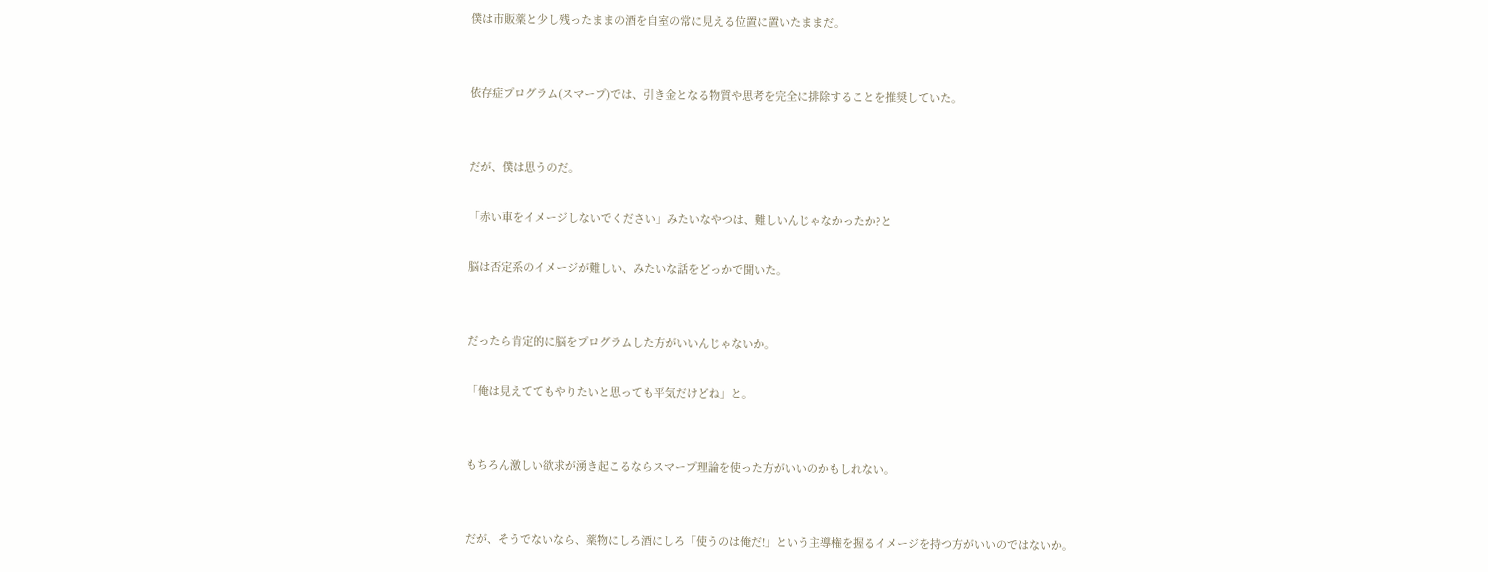僕は市販薬と少し残ったままの酒を自室の常に見える位置に置いたままだ。


依存症プログラム(スマープ)では、引き金となる物質や思考を完全に排除することを推奨していた。


だが、僕は思うのだ。

「赤い車をイメージしないでください」みたいなやつは、難しいんじゃなかったか?と

脳は否定系のイメージが難しい、みたいな話をどっかで聞いた。


だったら肯定的に脳をプログラムした方がいいんじゃないか。

「俺は見えててもやりたいと思っても平気だけどね」と。


もちろん激しい欲求が湧き起こるならスマープ理論を使った方がいいのかもしれない。


だが、そうでないなら、薬物にしろ酒にしろ「使うのは俺だ!」という主導権を握るイメージを持つ方がいいのではないか。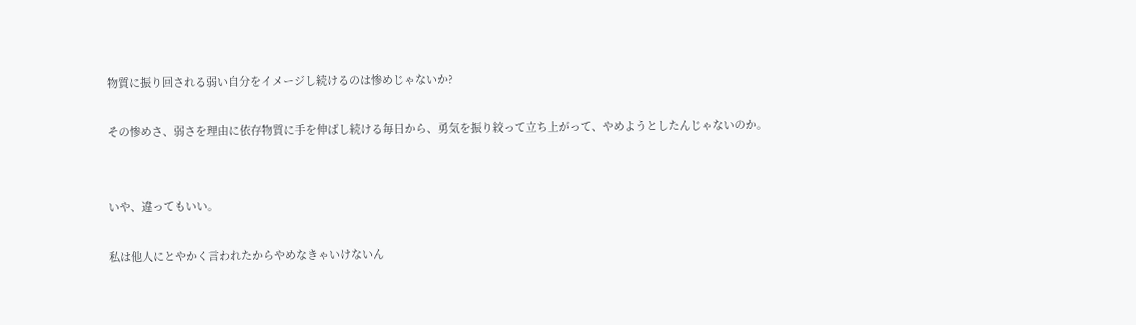物質に振り回される弱い自分をイメージし続けるのは惨めじゃないか?

その惨めさ、弱さを理由に依存物質に手を伸ばし続ける毎日から、勇気を振り絞って立ち上がって、やめようとしたんじゃないのか。


いや、違ってもいい。

私は他人にとやかく言われたからやめなきゃいけないん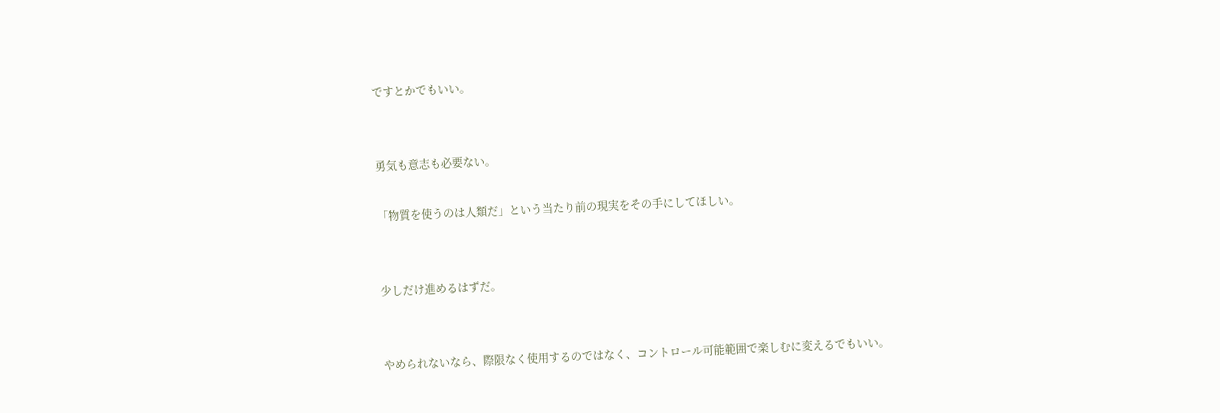ですとかでもいい。


勇気も意志も必要ない。

「物質を使うのは人類だ」という当たり前の現実をその手にしてほしい。


少しだけ進めるはずだ。


やめられないなら、際限なく使用するのではなく、コントロール可能範囲で楽しむに変えるでもいい。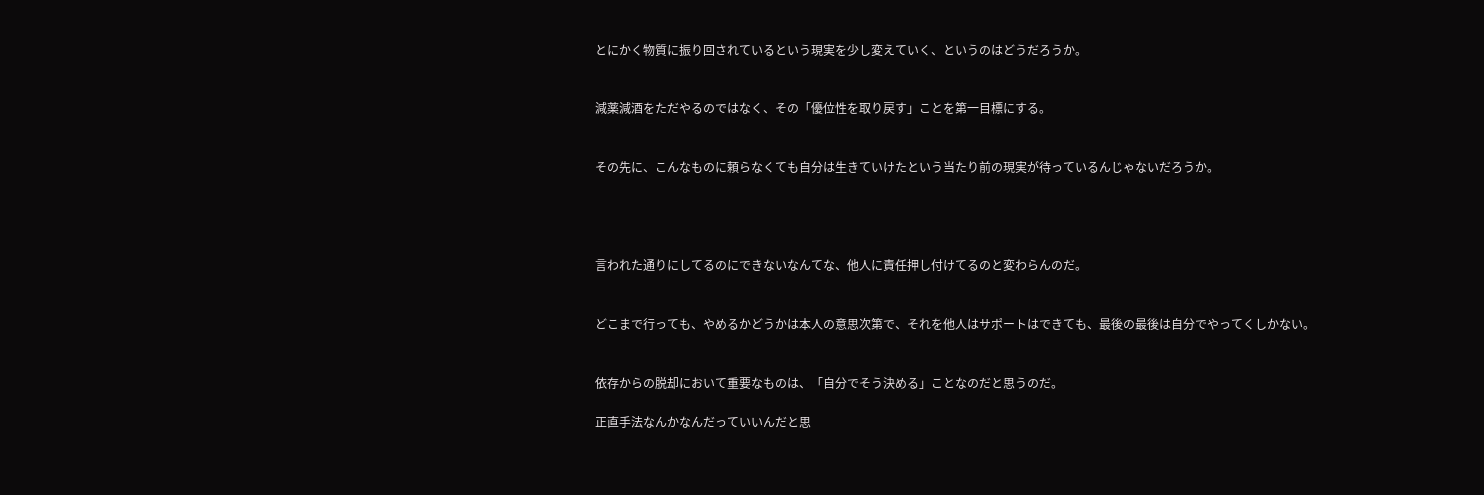とにかく物質に振り回されているという現実を少し変えていく、というのはどうだろうか。


減薬減酒をただやるのではなく、その「優位性を取り戻す」ことを第一目標にする。


その先に、こんなものに頼らなくても自分は生きていけたという当たり前の現実が待っているんじゃないだろうか。




言われた通りにしてるのにできないなんてな、他人に責任押し付けてるのと変わらんのだ。


どこまで行っても、やめるかどうかは本人の意思次第で、それを他人はサポートはできても、最後の最後は自分でやってくしかない。


依存からの脱却において重要なものは、「自分でそう決める」ことなのだと思うのだ。

正直手法なんかなんだっていいんだと思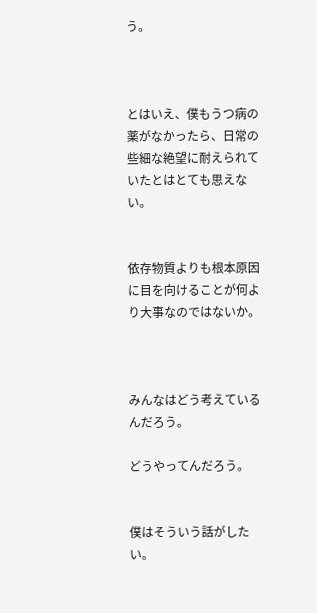う。



とはいえ、僕もうつ病の薬がなかったら、日常の些細な絶望に耐えられていたとはとても思えない。


依存物質よりも根本原因に目を向けることが何より大事なのではないか。



みんなはどう考えているんだろう。

どうやってんだろう。


僕はそういう話がしたい。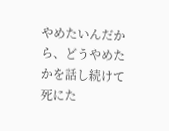やめたいんだから、どうやめたかを話し続けて死にた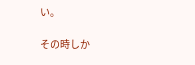い。

その時しか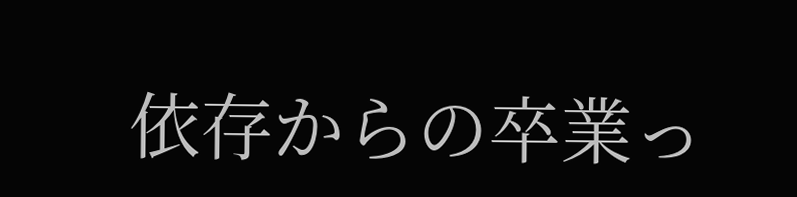依存からの卒業っ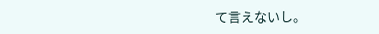て言えないし。